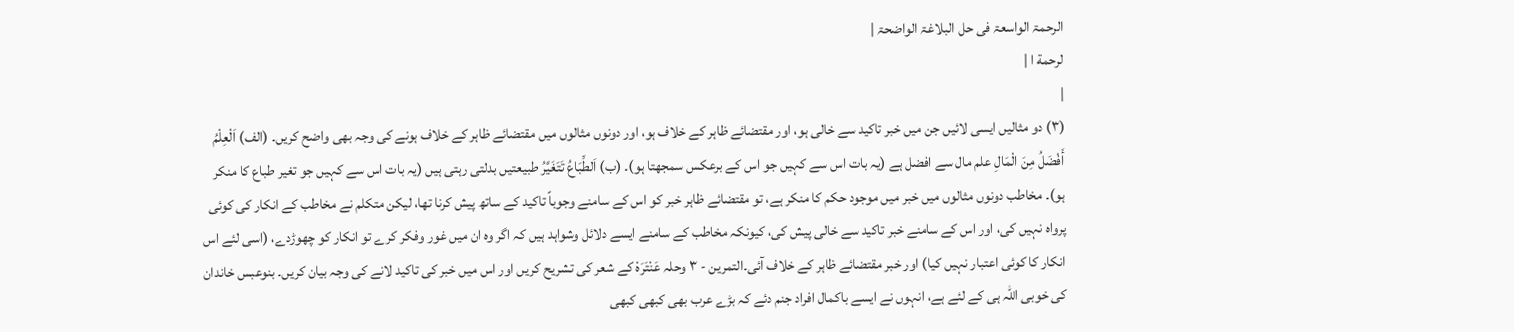الرحمۃ الواسعۃ فی حل البلاغۃ الواضحۃ |
لرحمة ا |
|
(۳) دو مثالیں ایسی لائیں جن میں خبر تاکید سے خالی ہو، اور مقتضائے ظاہر کے خلاف ہو، اور دونوں مثالوں میں مقتضائے ظاہر کے خلاف ہونے کی وجہ بھی واضح کریں۔ (الف) اَلْعِلْمُ أَفْضَلُ مِنَ الْمَالِ علم مال سے افضل ہے (یہ بات اس سے کہیں جو اس کے برعکس سمجھتا ہو)۔ (ب) اَلطِّبَاعُ تَتَغَیَّرُ طبیعتیں بدلتی رہتی ہیں (یہ بات اس سے کہیں جو تغیر طباع کا منکر ہو)۔ مخاطب دونوں مثالوں میں خبر میں موجود حکم کا منکر ہے، تو مقتضائے ظاہر خبر کو اس کے سامنے وجوباً تاکید کے ساتھ پیش کرنا تھا، لیکن متکلم نے مخاطب کے انکار کی کوئی پرواہ نہیں کی، اور اس کے سامنے خبر تاکید سے خالی پیش کی، کیونکہ مخاطب کے سامنے ایسے دلائل وشواہد ہیں کہ اگر وہ ان میں غور وفکر کرے تو انکار کو چھوڑدے، (اسی لئے اس انکار کا کوئی اعتبار نہیں کیا) اور خبر مقتضائے ظاہر کے خلاف آئی۔التمرین - ۳ وحلہ عَنْتَرَہْ کے شعر کی تشریح کریں اور اس میں خبر کی تاکید لانے کی وجہ بیان کریں۔ بنوعبس خاندان کی خوبی اللہ ہی کے لئے ہے، انہوں نے ایسے باکمال افراد جنم دئے کہ بڑے عرب بھی کبھی کبھی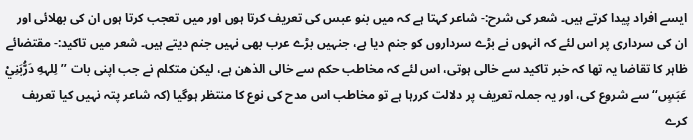ایسے افراد پیدا کرتے ہیں۔ شعر کی شرح:- شاعر کہتا ہے کہ میں بنو عبس کی تعریف کرتا ہوں اور میں تعجب کرتا ہوں ان کی بھلائی اور ان کی سرداری پر اس لئے کہ انہوں نے بڑے سرداروں کو جنم دیا ہے، جنہیں بڑے عرب بھی نہیں جنم دیتے ہیں۔ شعر میں تاکید:- مقتضائے ظاہر کا تقاضا یہ تھا کہ خبر تاکید سے خالی ہوتی، اس لئے کہ مخاطب حکم سے خالی الذھن ہے، لیکن متکلم نے جب اپنی بات ’’لِلہهِ دَرُّبَنِيْ عَبَسٍ‘‘سے شروع کی، اور یہ جملہ تعریف پر دلالت کررہا ہے تو مخاطب اس مدح کی نوع کا منتظر ہوگیا (کہ شاعر پتہ نہیں کیا تعریف کرے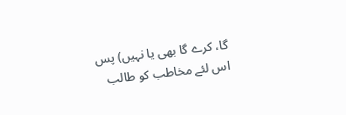گا، کرے گا بھی یا نہیں) پس اس لئے مخاطب کو طالب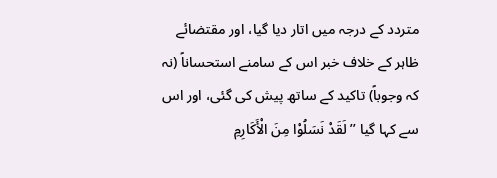متردد کے درجہ میں اتار دیا گیا، اور مقتضائے ظاہر کے خلاف خبر اس کے سامنے استحساناً (نہ کہ وجوباً) تاکید کے ساتھ پیش کی گئی، اور اس سے کہا گیا ’’ لَقَدْ نَسَلُوْا مِنَ الْأَکَارِمِ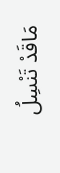مَاقَدْ تَنْسِلُ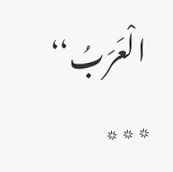الْعَرَبُ‘‘ ٭٭٭